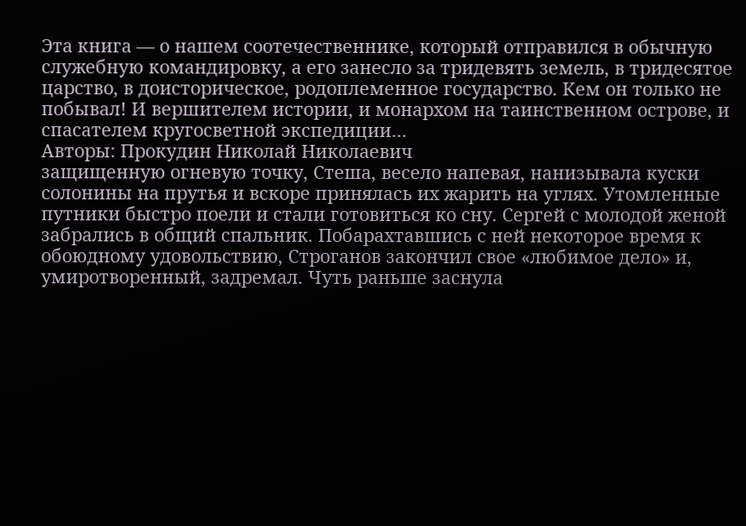Эта книга — о нашем соотечественнике, который отправился в обычную служебную командировку, а его занесло за тридевять земель, в тридесятое царство, в доисторическое, родоплеменное государство. Кем он только не побывал! И вершителем истории, и монархом на таинственном острове, и спасателем кругосветной экспедиции…
Авторы: Прокудин Николай Николаевич
защищенную огневую точку, Стеша, весело напевая, нанизывала куски солонины на прутья и вскоре принялась их жарить на углях. Утомленные путники быстро поели и стали готовиться ко сну. Сергей с молодой женой забрались в общий спальник. Побарахтавшись с ней некоторое время к обоюдному удовольствию, Строганов закончил свое «любимое дело» и, умиротворенный, задремал. Чуть раньше заснула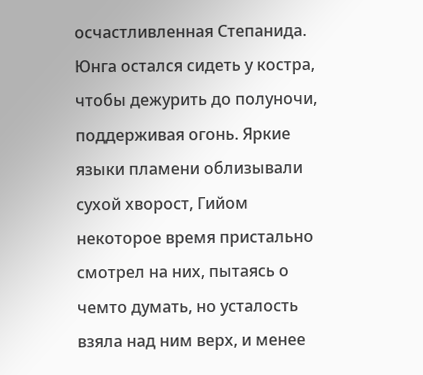осчастливленная Степанида. Юнга остался сидеть у костра, чтобы дежурить до полуночи, поддерживая огонь. Яркие языки пламени облизывали сухой хворост, Гийом некоторое время пристально смотрел на них, пытаясь о чемто думать, но усталость взяла над ним верх, и менее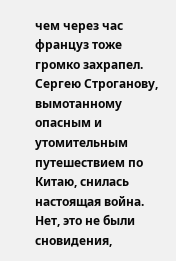чем через час француз тоже громко захрапел.
Сергею Строганову, вымотанному опасным и утомительным путешествием по Китаю, снилась настоящая война. Нет, это не были сновидения,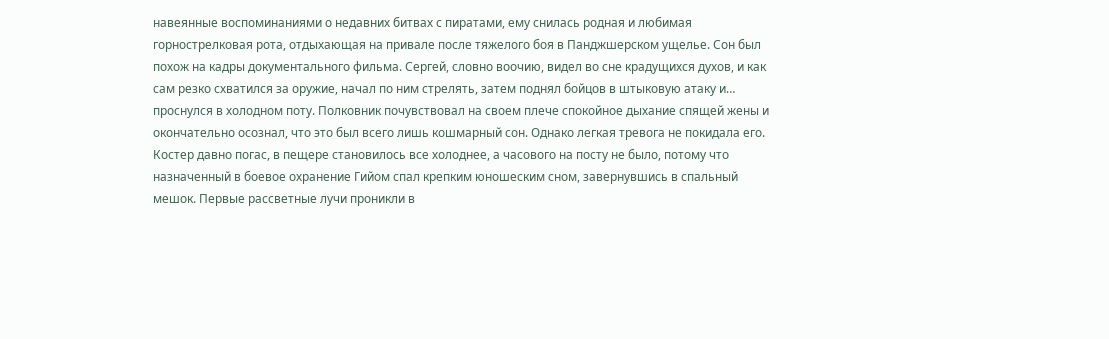навеянные воспоминаниями о недавних битвах с пиратами, ему снилась родная и любимая горнострелковая рота, отдыхающая на привале после тяжелого боя в Панджшерском ущелье. Сон был похож на кадры документального фильма. Сергей, словно воочию, видел во сне крадущихся духов, и как сам резко схватился за оружие, начал по ним стрелять, затем поднял бойцов в штыковую атаку и… проснулся в холодном поту. Полковник почувствовал на своем плече спокойное дыхание спящей жены и окончательно осознал, что это был всего лишь кошмарный сон. Однако легкая тревога не покидала его. Костер давно погас, в пещере становилось все холоднее, а часового на посту не было, потому что назначенный в боевое охранение Гийом спал крепким юношеским сном, завернувшись в спальный мешок. Первые рассветные лучи проникли в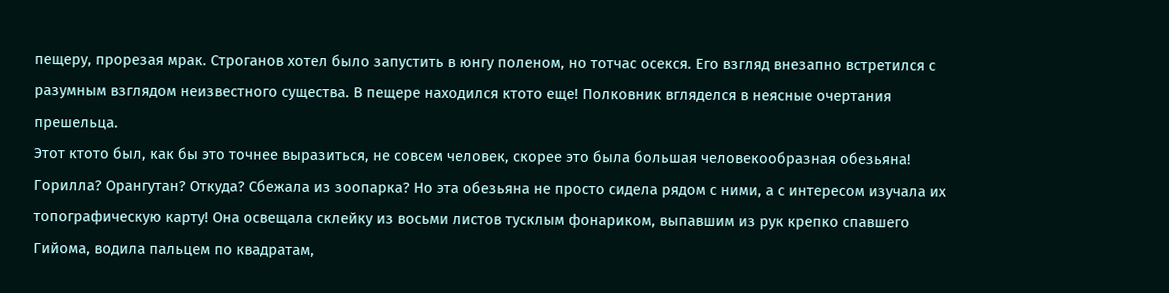пещеру, прорезая мрак. Строганов хотел было запустить в юнгу поленом, но тотчас осекся. Его взгляд внезапно встретился с разумным взглядом неизвестного существа. В пещере находился ктото еще! Полковник вгляделся в неясные очертания прешельца.
Этот ктото был, как бы это точнее выразиться, не совсем человек, скорее это была большая человекообразная обезьяна! Горилла? Орангутан? Откуда? Сбежала из зоопарка? Но эта обезьяна не просто сидела рядом с ними, а с интересом изучала их топографическую карту! Она освещала склейку из восьми листов тусклым фонариком, выпавшим из рук крепко спавшего Гийома, водила пальцем по квадратам,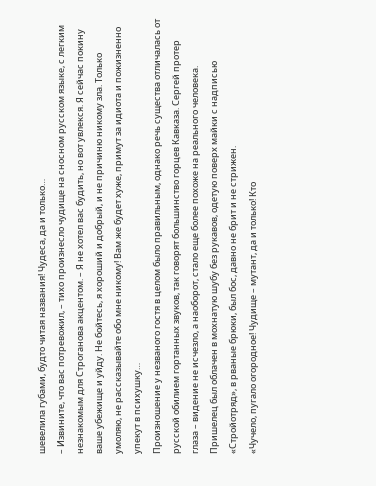шевелила губами, будто читая названия! Чудеса, да и только…
– Извините, что вас потревожил, – тихо произнесло чудище на сносном русском языке, с легким незнакомым для Строганова акцентом. – Я не хотел вас будить, но вот увлекся. Я сейчас покину ваше убежище и уйду. Не бойтесь, я хороший и добрый, и не причиню никому зла. Только умоляю, не рассказывайте обо мне никому! Вам же будет хуже, примут за идиота и пожизненно упекут в психушку…
Произношение у незваного гостя в целом было правильным, однако речь существа отличалась от русской обилием гортанных звуков, так говорят большинство горцев Кавказа. Сергей протер глаза – видение не исчезло, а наоборот, стало еще более похоже на реального человека. Пришелец был облачен в мохнатую шубу без рукавов, одетую поверх майки с надписью «Стройотряд», в рваные брюки, был бос, давно не брит и не стрижен.
«Чучело, пугало огородное! Чудище – мутант, да и только! Кто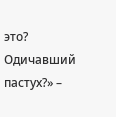это? Одичавший пастух?» –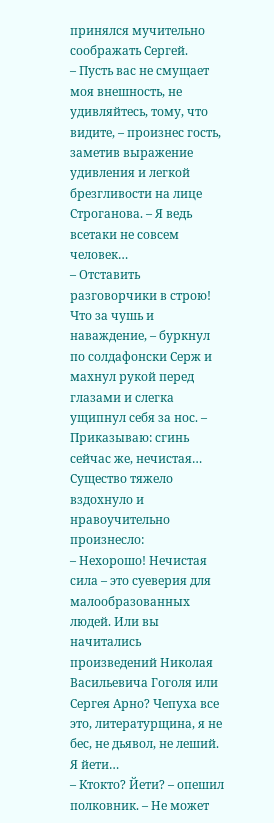принялся мучительно соображать Сергей.
– Пусть вас не смущает моя внешность, не удивляйтесь, тому, что видите, – произнес гость, заметив выражение удивления и легкой брезгливости на лице Строганова. – Я ведь всетаки не совсем человек…
– Отставить разговорчики в строю! Что за чушь и наваждение, – буркнул по солдафонски Серж и махнул рукой перед глазами и слегка ущипнул себя за нос. – Приказываю: сгинь сейчас же, нечистая…
Существо тяжело вздохнуло и нравоучительно произнесло:
– Нехорошо! Нечистая сила – это суеверия для малообразованных людей. Или вы начитались произведений Николая Васильевича Гоголя или Сергея Арно? Чепуха все это, литературщина, я не бес, не дьявол, не леший. Я йети…
– Ктокто? Йети? – опешил полковник. – Не может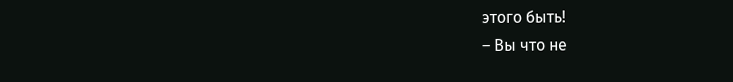этого быть!
– Вы что не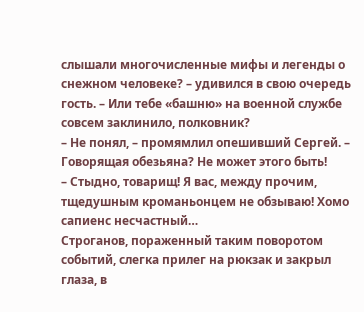слышали многочисленные мифы и легенды о снежном человеке? – удивился в свою очередь гость. – Или тебе «башню» на военной службе совсем заклинило, полковник?
– Не понял, – промямлил опешивший Сергей. – Говорящая обезьяна? Не может этого быть!
– Стыдно, товарищ! Я вас, между прочим, тщедушным кроманьонцем не обзываю! Хомо сапиенс несчастный…
Строганов, пораженный таким поворотом событий, слегка прилег на рюкзак и закрыл глаза, в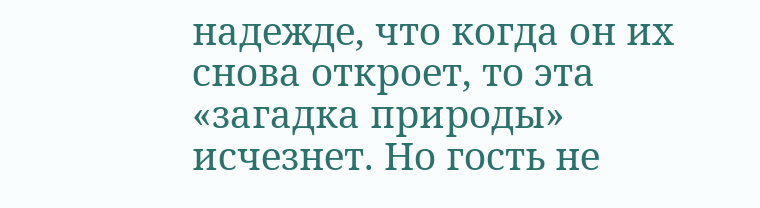надежде, что когда он их снова откроет, то эта «загадка природы» исчезнет. Но гость не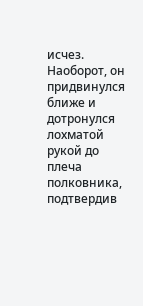исчез. Наоборот, он придвинулся ближе и дотронулся лохматой рукой до плеча полковника, подтвердив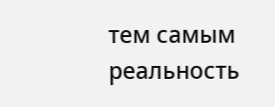тем самым реальность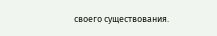своего существования.